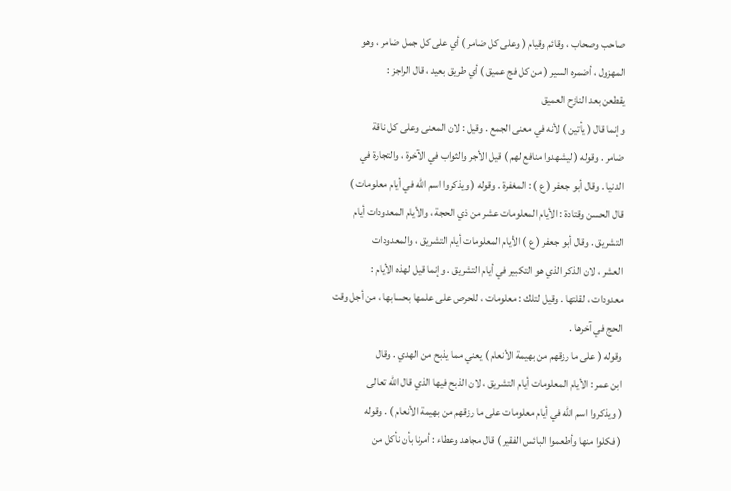صاحب وصحاب ، وقائم وقيام ( وعلى كل ضامر ) أي على كل جمل ضامر ، وهو
المهزول ، أضمره السير ( من كل فج عميق ) أي طريق بعيد ، قال الراجز :
يقطعن بعد النازح العميق
وإنما قال ( يأتين ) لأنه في معنى الجمع . وقيل : لان المعنى وعلى كل ناقة
ضامر . وقوله ( ليشهدوا منافع لهم ) قيل الأجر والثواب في الآخرة ، والتجارة في
الدنيا . وقال أبو جعفر ( ع ) : المغفرة . وقوله ( ويذكروا اسم الله في أيام معلومات )
قال الحسن وقتادة : الأيام المعلومات عشر من ذي الحجة ، والأيام المعدودات أيام
التشريق . وقال أبو جعفر ( ع ) الأيام المعلومات أيام التشريق ، والمعدودات
العشر ، لان الذكر الذي هو التكبير في أيام التشريق . وإنما قيل لهذه الأيام :
معدودات ، لقلتها . وقيل لتلك : معلومات ، للحرص على علمها بحسابها ، من أجل وقت
الحج في آخرها .
وقوله ( على ما رزقهم من بهيمة الأنعام ) يعني مما يذبح من الهدي . وقال
ابن عمر : الأيام المعلومات أيام التشريق ، لان الذبح فيها الذي قال الله تعالى
( ويذكروا اسم الله في أيام معلومات على ما رزقهم من بهيمة الأنعام ) . وقوله
( فكلوا منها وأطعموا البائس الفقير ) قال مجاهد وعطاء : أمرنا بأن نأكل من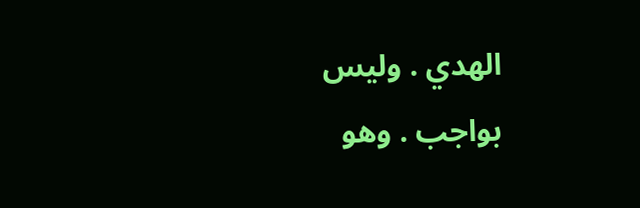الهدي . وليس بواجب . وهو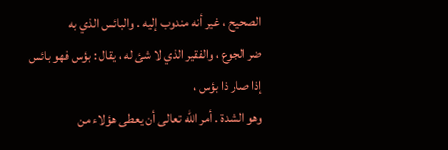الصحيح ، غير أنه مندوب إليه . والبائس الذي به
ضر الجوع ، والفقير الذي لا شئ له ، يقال : بؤس فهو بائس إذا صار ذا بؤس ،
وهو الشدة . أمر الله تعالى أن يعطى هؤلاء من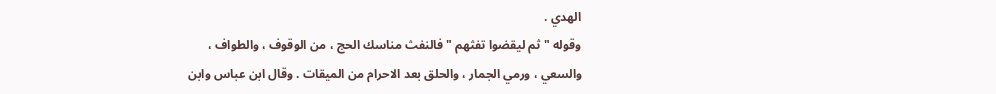الهدي .
وقوله " ثم ليقضوا تفثهم " فالنفث مناسك الحج ، من الوقوف ، والطواف ،
والسعي ، ورمي الجمار ، والحلق بعد الاحرام من الميقات . وقال ابن عباس وابن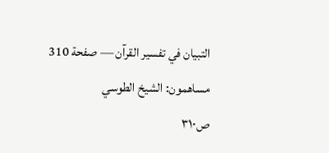التبيان في تفسير القرآن — صفحة 310
مساهمون: الشيخ الطوسي
ص٣١٠